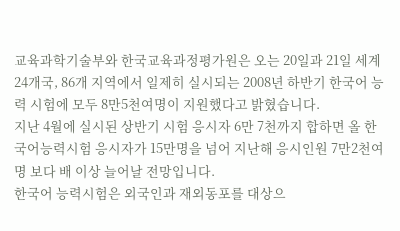교육과학기술부와 한국교육과정평가원은 오는 20일과 21일 세계 24개국, 86개 지역에서 일제히 실시되는 2008년 하반기 한국어 능력 시험에 모두 8만5천여명이 지원했다고 밝혔습니다.
지난 4월에 실시된 상반기 시험 응시자 6만 7천까지 합하면 올 한국어능력시험 응시자가 15만명을 넘어 지난해 응시인원 7만2천여 명 보다 배 이상 늘어날 전망입니다.
한국어 능력시험은 외국인과 재외동포를 대상으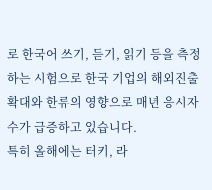로 한국어 쓰기, 듣기, 읽기 등을 측정하는 시험으로 한국 기업의 해외진출 확대와 한류의 영향으로 매년 응시자수가 급증하고 있습니다.
특히 올해에는 터키, 라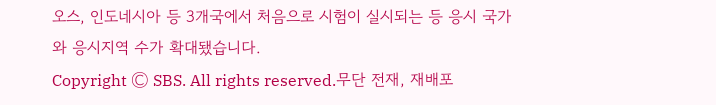오스, 인도네시아 등 3개국에서 처음으로 시험이 실시되는 등 응시 국가와 응시지역 수가 확대됐습니다.
Copyright Ⓒ SBS. All rights reserved.무단 전재, 재배포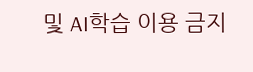및 AI학습 이용 금지